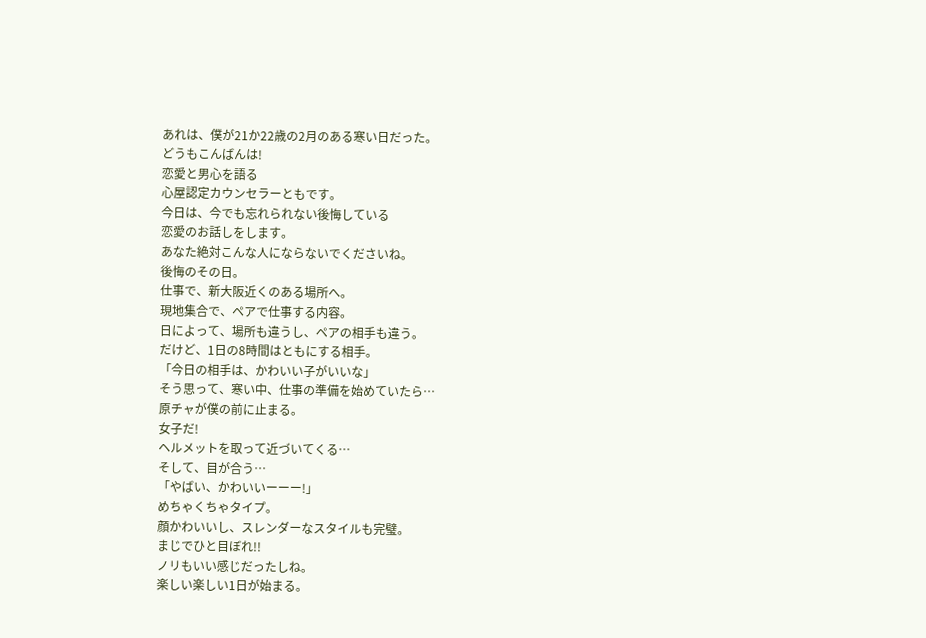あれは、僕が21か22歳の2月のある寒い日だった。
どうもこんばんは!
恋愛と男心を語る
心屋認定カウンセラーともです。
今日は、今でも忘れられない後悔している
恋愛のお話しをします。
あなた絶対こんな人にならないでくださいね。
後悔のその日。
仕事で、新大阪近くのある場所へ。
現地集合で、ペアで仕事する内容。
日によって、場所も違うし、ペアの相手も違う。
だけど、1日の8時間はともにする相手。
「今日の相手は、かわいい子がいいな」
そう思って、寒い中、仕事の準備を始めていたら…
原チャが僕の前に止まる。
女子だ!
ヘルメットを取って近づいてくる…
そして、目が合う…
「やばい、かわいいーーー!」
めちゃくちゃタイプ。
顔かわいいし、スレンダーなスタイルも完璧。
まじでひと目ぼれ!!
ノリもいい感じだったしね。
楽しい楽しい1日が始まる。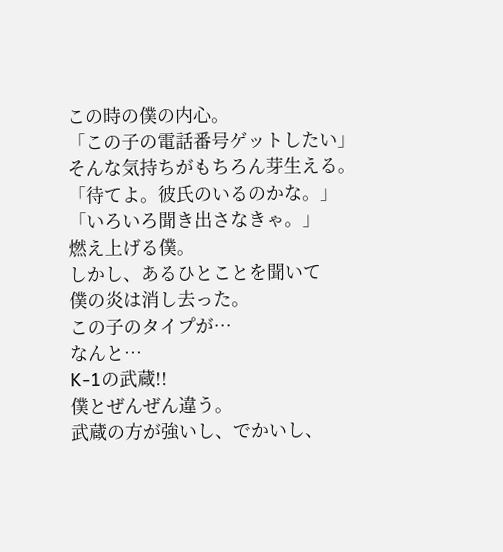この時の僕の内心。
「この子の電話番号ゲットしたい」
そんな気持ちがもちろん芽生える。
「待てよ。彼氏のいるのかな。」
「いろいろ聞き出さなきゃ。」
燃え上げる僕。
しかし、あるひとことを聞いて
僕の炎は消し去った。
この子のタイプが…
なんと…
K-1の武蔵!!
僕とぜんぜん違う。
武蔵の方が強いし、でかいし、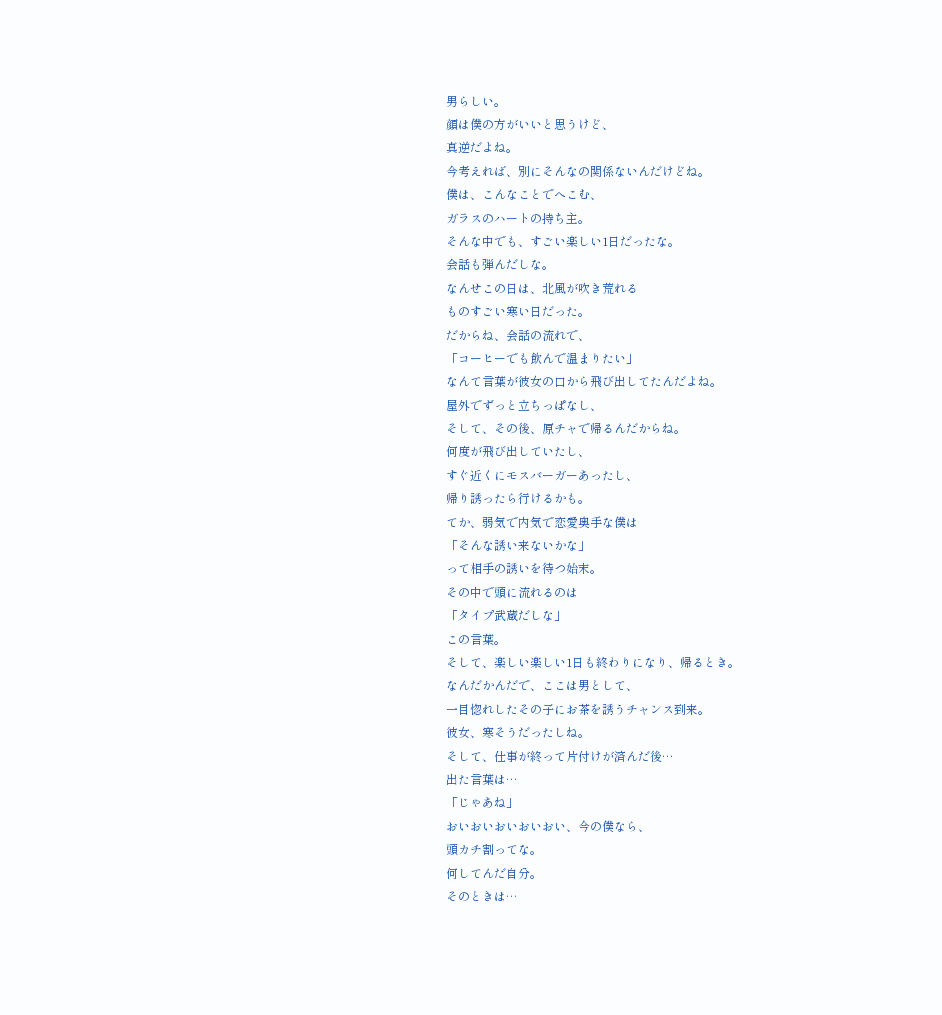男らしい。
顔は僕の方がいいと思うけど、
真逆だよね。
今考えれば、別にそんなの関係ないんだけどね。
僕は、こんなことでへこむ、
ガラスのハートの持ち主。
そんな中でも、すごい楽しい1日だったな。
会話も弾んだしな。
なんせこの日は、北風が吹き荒れる
ものすごい寒い日だった。
だからね、会話の流れで、
「コーヒーでも飲んで温まりたい」
なんて言葉が彼女の口から飛び出してたんだよね。
屋外でずっと立ちっぱなし、
そして、その後、原チャで帰るんだからね。
何度が飛び出していたし、
すぐ近くにモスバーガーあったし、
帰り誘ったら行けるかも。
てか、弱気で内気で恋愛奥手な僕は
「そんな誘い来ないかな」
って相手の誘いを待つ始末。
その中で頭に流れるのは
「タイプ武蔵だしな」
この言葉。
そして、楽しい楽しい1日も終わりになり、帰るとき。
なんだかんだで、ここは男として、
一目惚れしたその子にお茶を誘うチャンス到来。
彼女、寒そうだったしね。
そして、仕事が終って片付けが済んだ後…
出た言葉は…
「じゃあね」
おいおいおいおいおい、今の僕なら、
頭カチ割ってな。
何してんだ自分。
そのときは…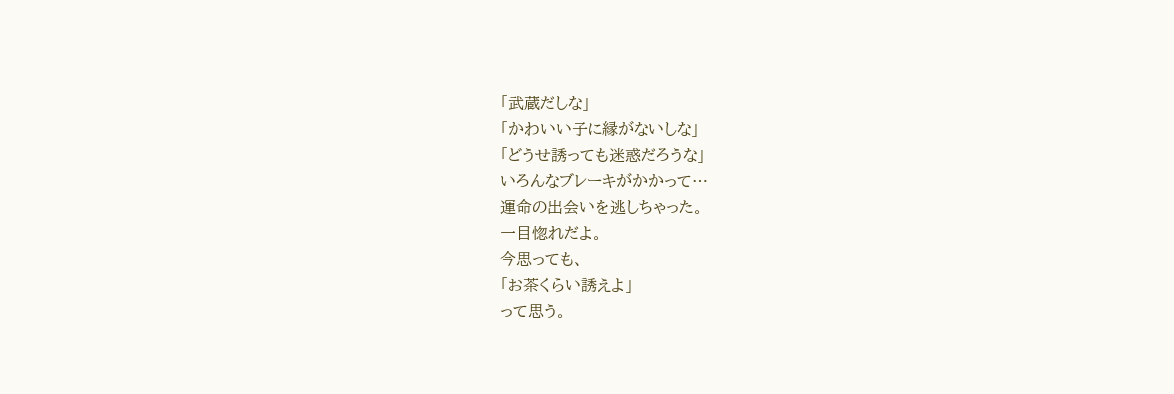「武蔵だしな」
「かわいい子に縁がないしな」
「どうせ誘っても迷惑だろうな」
いろんなブレーキがかかって…
運命の出会いを逃しちゃった。
一目惚れだよ。
今思っても、
「お茶くらい誘えよ」
って思う。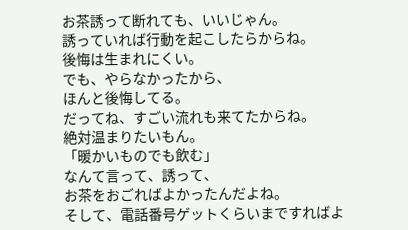お茶誘って断れても、いいじゃん。
誘っていれば行動を起こしたらからね。
後悔は生まれにくい。
でも、やらなかったから、
ほんと後悔してる。
だってね、すごい流れも来てたからね。
絶対温まりたいもん。
「暖かいものでも飲む」
なんて言って、誘って、
お茶をおごればよかったんだよね。
そして、電話番号ゲットくらいまですればよ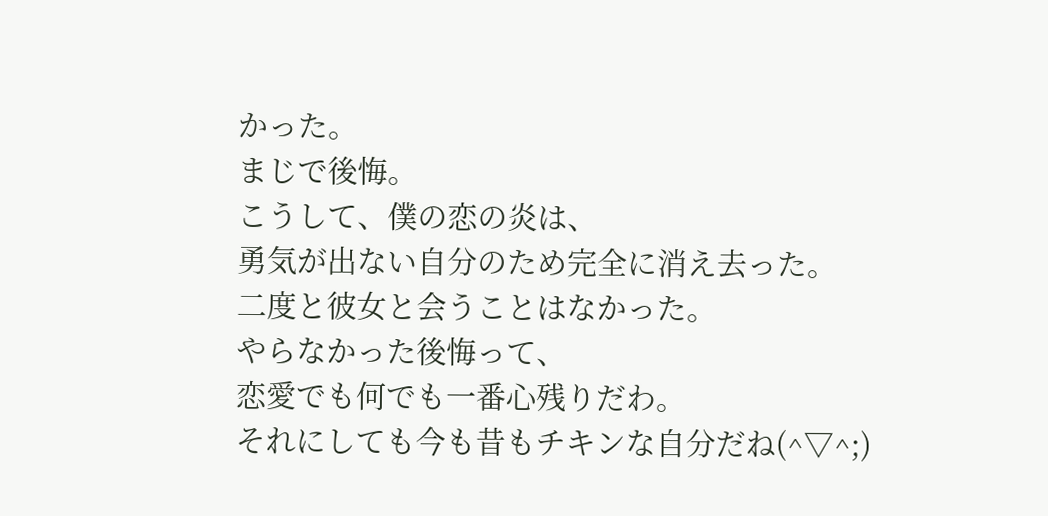かった。
まじで後悔。
こうして、僕の恋の炎は、
勇気が出ない自分のため完全に消え去った。
二度と彼女と会うことはなかった。
やらなかった後悔って、
恋愛でも何でも一番心残りだわ。
それにしても今も昔もチキンな自分だね(^▽^;)